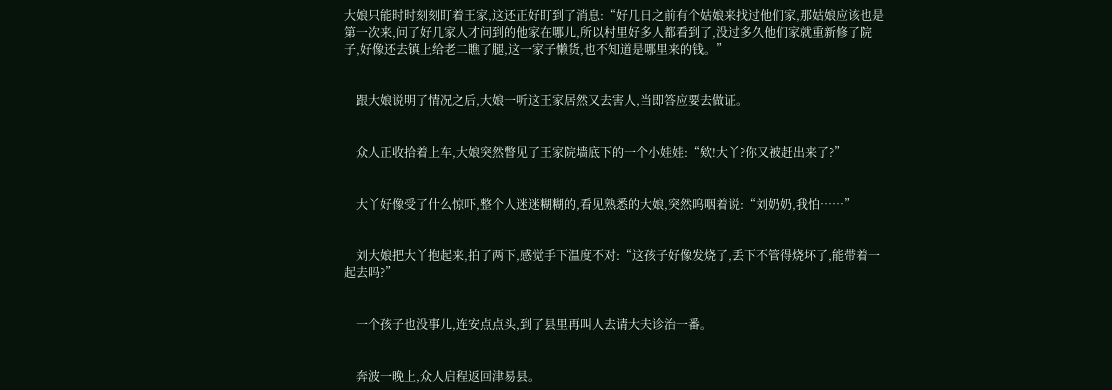大娘只能时时刻刻盯着王家,这还正好盯到了消息:“好几日之前有个姑娘来找过他们家,那姑娘应该也是第一次来,问了好几家人才问到的他家在哪儿,所以村里好多人都看到了,没过多久他们家就重新修了院子,好像还去镇上给老二瞧了腿,这一家子懒货,也不知道是哪里来的钱。”


    跟大娘说明了情况之后,大娘一听这王家居然又去害人,当即答应要去做证。


    众人正收拾着上车,大娘突然瞥见了王家院墙底下的一个小娃娃:“欸!大丫?你又被赶出来了?”


    大丫好像受了什么惊吓,整个人迷迷糊糊的,看见熟悉的大娘,突然呜咽着说:“刘奶奶,我怕……”


    刘大娘把大丫抱起来,拍了两下,感觉手下温度不对:“这孩子好像发烧了,丢下不管得烧坏了,能带着一起去吗?”


    一个孩子也没事儿,连安点点头,到了县里再叫人去请大夫诊治一番。


    奔波一晚上,众人启程返回津易县。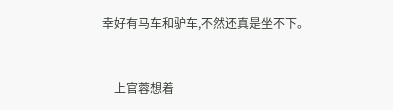幸好有马车和驴车,不然还真是坐不下。


    上官蓉想着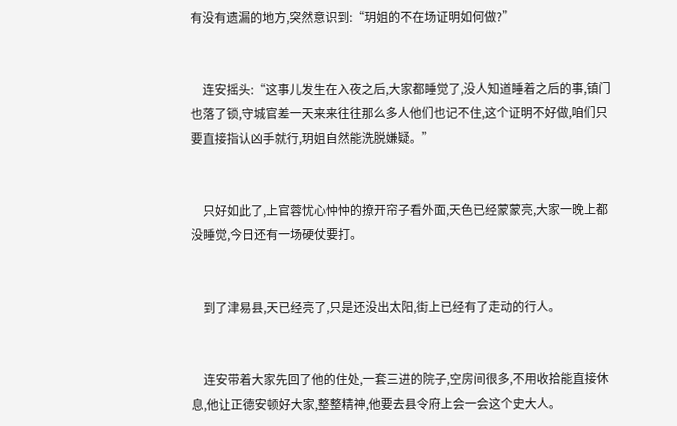有没有遗漏的地方,突然意识到:“玥姐的不在场证明如何做?”


    连安摇头:“这事儿发生在入夜之后,大家都睡觉了,没人知道睡着之后的事,镇门也落了锁,守城官差一天来来往往那么多人他们也记不住,这个证明不好做,咱们只要直接指认凶手就行,玥姐自然能洗脱嫌疑。”


    只好如此了,上官蓉忧心忡忡的撩开帘子看外面,天色已经蒙蒙亮,大家一晚上都没睡觉,今日还有一场硬仗要打。


    到了津易县,天已经亮了,只是还没出太阳,街上已经有了走动的行人。


    连安带着大家先回了他的住处,一套三进的院子,空房间很多,不用收拾能直接休息,他让正德安顿好大家,整整精神,他要去县令府上会一会这个史大人。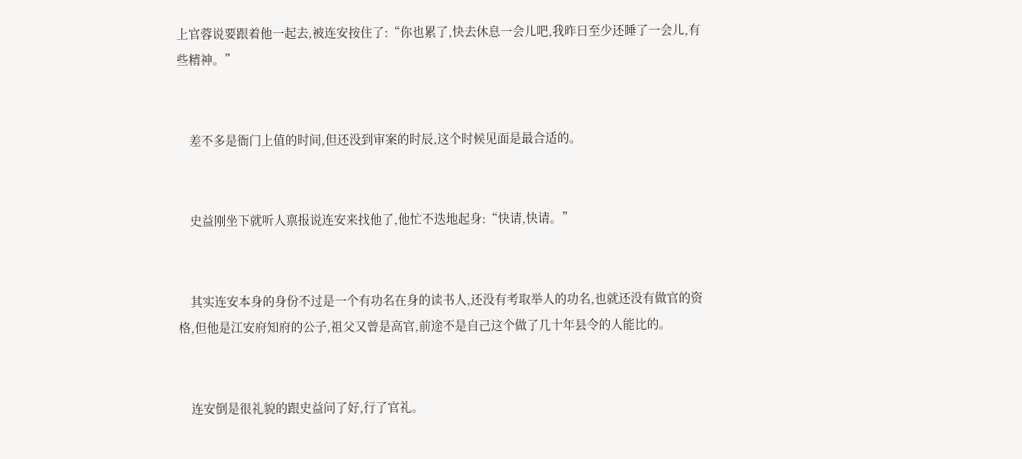上官蓉说要跟着他一起去,被连安按住了:“你也累了,快去休息一会儿吧,我昨日至少还睡了一会儿,有些精神。”


    差不多是衙门上值的时间,但还没到审案的时辰,这个时候见面是最合适的。


    史益刚坐下就听人禀报说连安来找他了,他忙不迭地起身:“快请,快请。”


    其实连安本身的身份不过是一个有功名在身的读书人,还没有考取举人的功名,也就还没有做官的资格,但他是江安府知府的公子,祖父又曾是高官,前途不是自己这个做了几十年县令的人能比的。


    连安倒是很礼貌的跟史益问了好,行了官礼。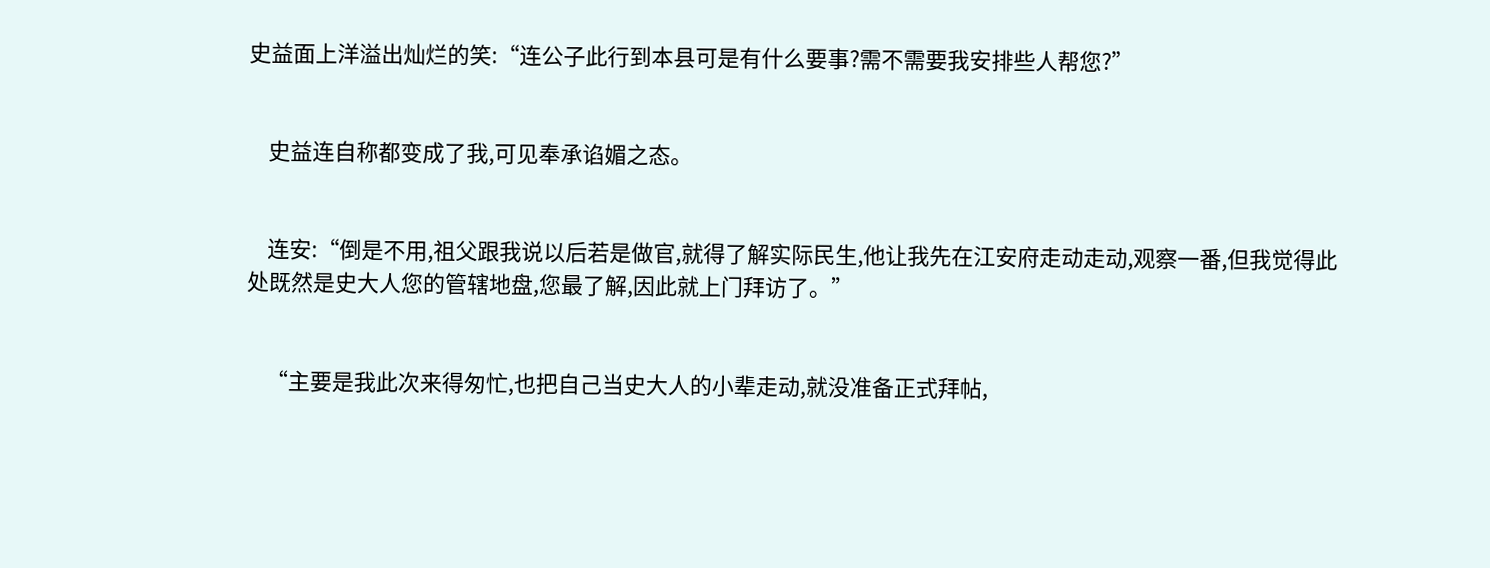史益面上洋溢出灿烂的笑:“连公子此行到本县可是有什么要事?需不需要我安排些人帮您?”


    史益连自称都变成了我,可见奉承谄媚之态。


    连安:“倒是不用,祖父跟我说以后若是做官,就得了解实际民生,他让我先在江安府走动走动,观察一番,但我觉得此处既然是史大人您的管辖地盘,您最了解,因此就上门拜访了。”


    “主要是我此次来得匆忙,也把自己当史大人的小辈走动,就没准备正式拜帖,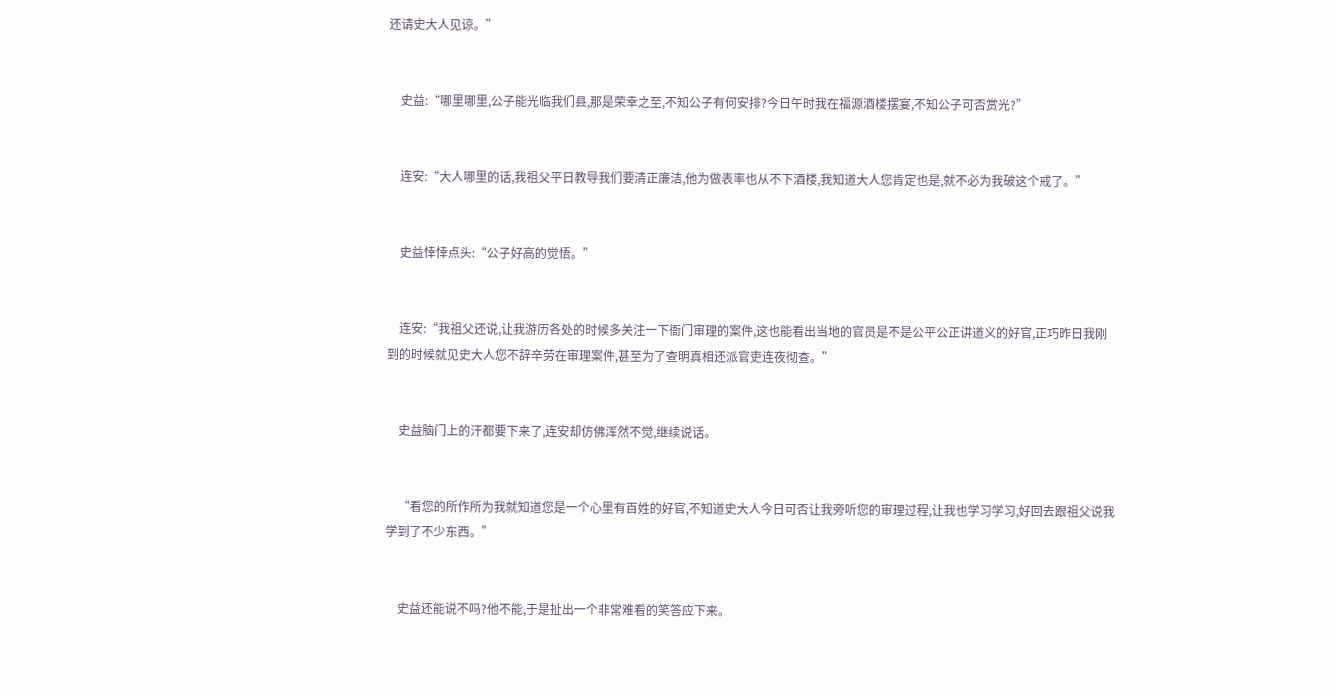还请史大人见谅。”


    史益:“哪里哪里,公子能光临我们县,那是荣幸之至,不知公子有何安排?今日午时我在福源酒楼摆宴,不知公子可否赏光?”


    连安:“大人哪里的话,我祖父平日教导我们要清正廉洁,他为做表率也从不下酒楼,我知道大人您肯定也是,就不必为我破这个戒了。”


    史益悻悻点头:“公子好高的觉悟。”


    连安:“我祖父还说,让我游历各处的时候多关注一下衙门审理的案件,这也能看出当地的官员是不是公平公正讲道义的好官,正巧昨日我刚到的时候就见史大人您不辞辛劳在审理案件,甚至为了查明真相还派官吏连夜彻查。”


    史益脑门上的汗都要下来了,连安却仿佛浑然不觉,继续说话。


    “看您的所作所为我就知道您是一个心里有百姓的好官,不知道史大人今日可否让我旁听您的审理过程,让我也学习学习,好回去跟祖父说我学到了不少东西。”


    史益还能说不吗?他不能,于是扯出一个非常难看的笑答应下来。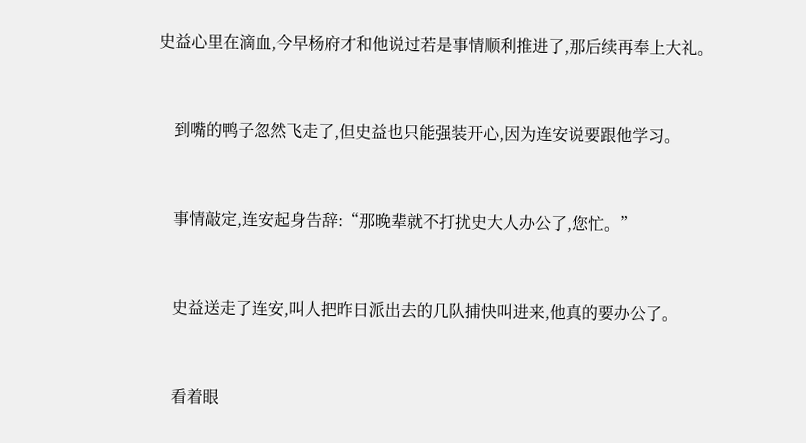史益心里在滴血,今早杨府才和他说过若是事情顺利推进了,那后续再奉上大礼。


    到嘴的鸭子忽然飞走了,但史益也只能强装开心,因为连安说要跟他学习。


    事情敲定,连安起身告辞:“那晚辈就不打扰史大人办公了,您忙。”


    史益送走了连安,叫人把昨日派出去的几队捕快叫进来,他真的要办公了。


    看着眼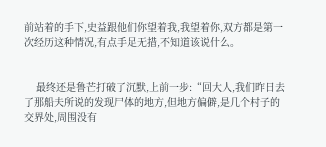前站着的手下,史益跟他们你望着我,我望着你,双方都是第一次经历这种情况,有点手足无措,不知道该说什么。


    最终还是鲁芒打破了沉默,上前一步:“回大人,我们昨日去了那船夫所说的发现尸体的地方,但地方偏僻,是几个村子的交界处,周围没有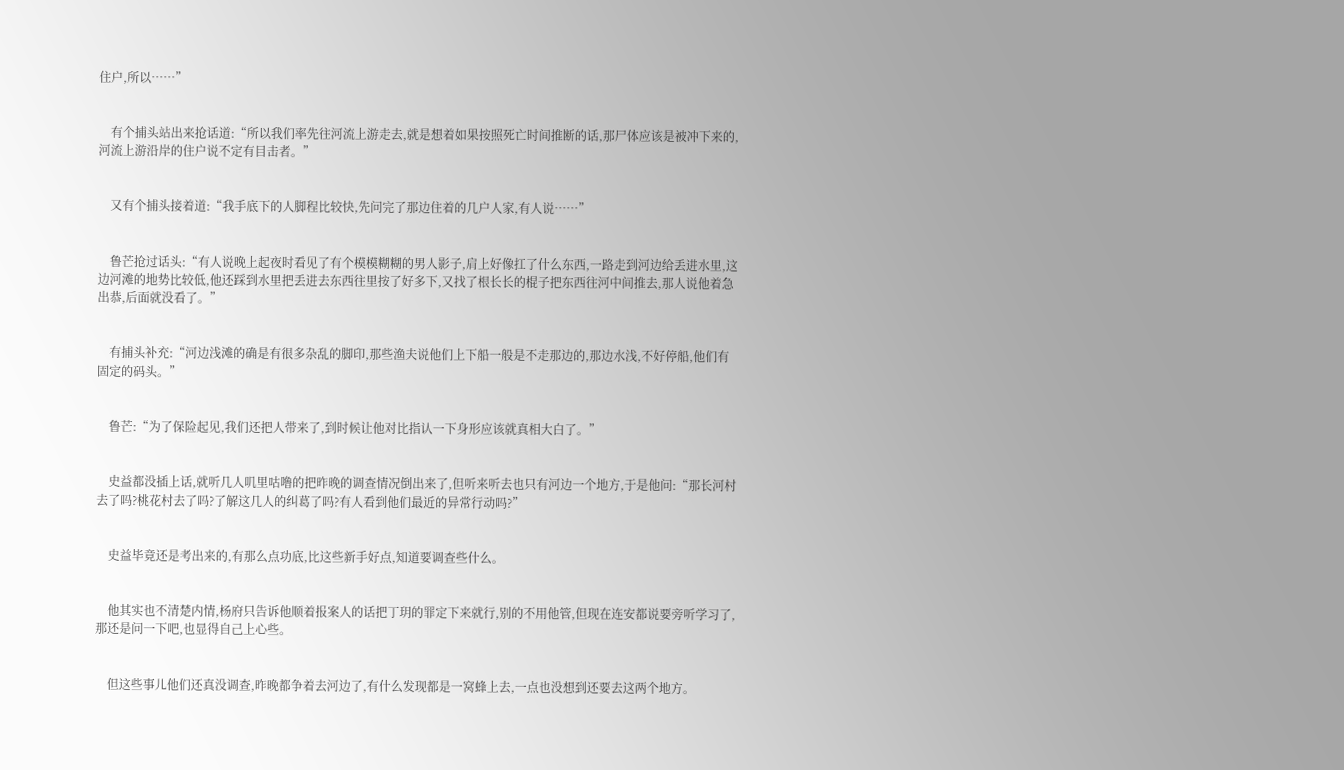住户,所以……”


    有个捕头站出来抢话道:“所以我们率先往河流上游走去,就是想着如果按照死亡时间推断的话,那尸体应该是被冲下来的,河流上游沿岸的住户说不定有目击者。”


    又有个捕头接着道:“我手底下的人脚程比较快,先问完了那边住着的几户人家,有人说……”


    鲁芒抢过话头:“有人说晚上起夜时看见了有个模模糊糊的男人影子,肩上好像扛了什么东西,一路走到河边给丢进水里,这边河滩的地势比较低,他还踩到水里把丢进去东西往里按了好多下,又找了根长长的棍子把东西往河中间推去,那人说他着急出恭,后面就没看了。”


    有捕头补充:“河边浅滩的确是有很多杂乱的脚印,那些渔夫说他们上下船一般是不走那边的,那边水浅,不好停船,他们有固定的码头。”


    鲁芒:“为了保险起见,我们还把人带来了,到时候让他对比指认一下身形应该就真相大白了。”


    史益都没插上话,就听几人叽里咕噜的把昨晚的调查情况倒出来了,但听来听去也只有河边一个地方,于是他问:“那长河村去了吗?桃花村去了吗?了解这几人的纠葛了吗?有人看到他们最近的异常行动吗?”


    史益毕竟还是考出来的,有那么点功底,比这些新手好点,知道要调查些什么。


    他其实也不清楚内情,杨府只告诉他顺着报案人的话把丁玥的罪定下来就行,别的不用他管,但现在连安都说要旁听学习了,那还是问一下吧,也显得自己上心些。


    但这些事儿他们还真没调查,昨晚都争着去河边了,有什么发现都是一窝蜂上去,一点也没想到还要去这两个地方。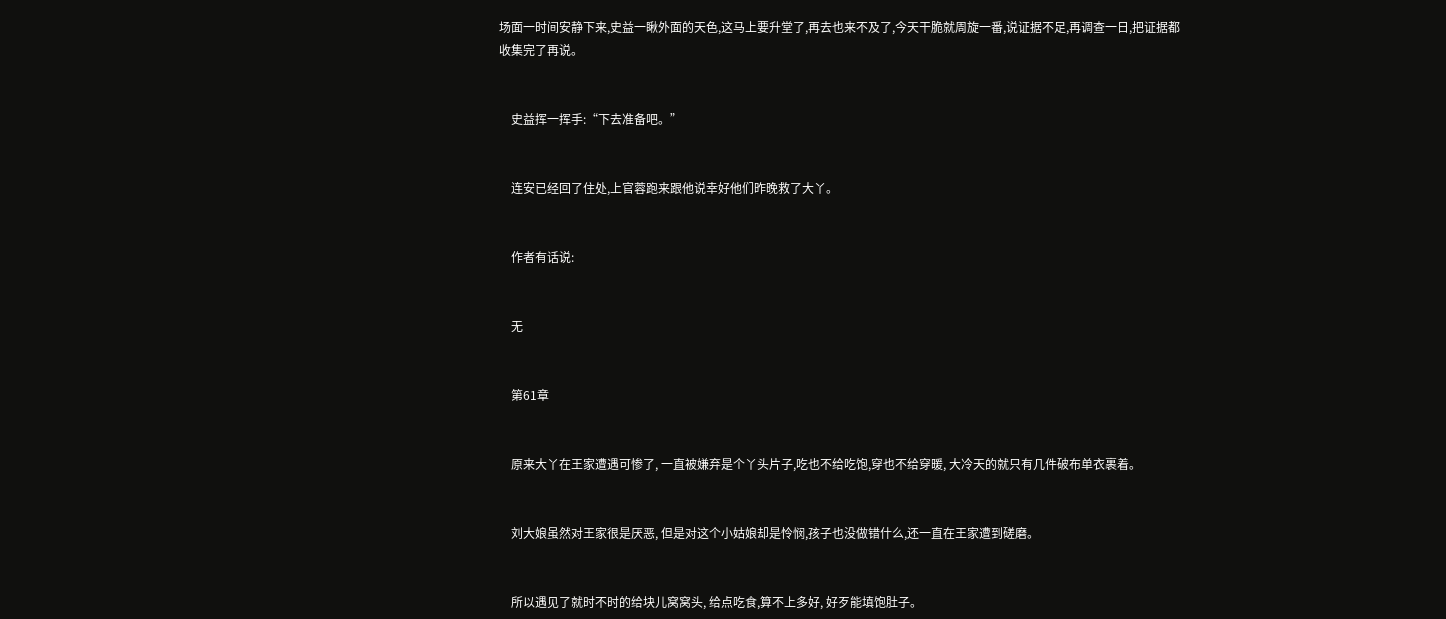场面一时间安静下来,史益一瞅外面的天色,这马上要升堂了,再去也来不及了,今天干脆就周旋一番,说证据不足,再调查一日,把证据都收集完了再说。


    史益挥一挥手:“下去准备吧。”


    连安已经回了住处,上官蓉跑来跟他说幸好他们昨晚救了大丫。


    作者有话说:


    无


    第61章


    原来大丫在王家遭遇可惨了, 一直被嫌弃是个丫头片子,吃也不给吃饱,穿也不给穿暖, 大冷天的就只有几件破布单衣裹着。


    刘大娘虽然对王家很是厌恶, 但是对这个小姑娘却是怜悯,孩子也没做错什么,还一直在王家遭到磋磨。


    所以遇见了就时不时的给块儿窝窝头, 给点吃食,算不上多好, 好歹能填饱肚子。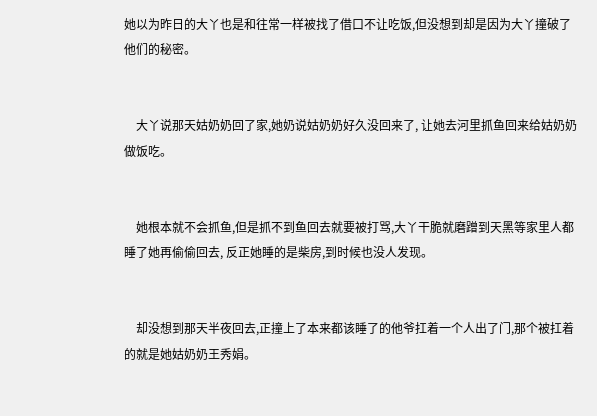她以为昨日的大丫也是和往常一样被找了借口不让吃饭,但没想到却是因为大丫撞破了他们的秘密。


    大丫说那天姑奶奶回了家,她奶说姑奶奶好久没回来了, 让她去河里抓鱼回来给姑奶奶做饭吃。


    她根本就不会抓鱼,但是抓不到鱼回去就要被打骂,大丫干脆就磨蹭到天黑等家里人都睡了她再偷偷回去, 反正她睡的是柴房,到时候也没人发现。


    却没想到那天半夜回去,正撞上了本来都该睡了的他爷扛着一个人出了门,那个被扛着的就是她姑奶奶王秀娟。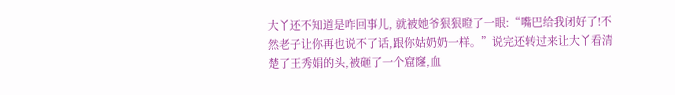大丫还不知道是咋回事儿, 就被她爷狠狠瞪了一眼:“嘴巴给我闭好了!不然老子让你再也说不了话,跟你姑奶奶一样。”说完还转过来让大丫看清楚了王秀娟的头,被砸了一个窟窿,血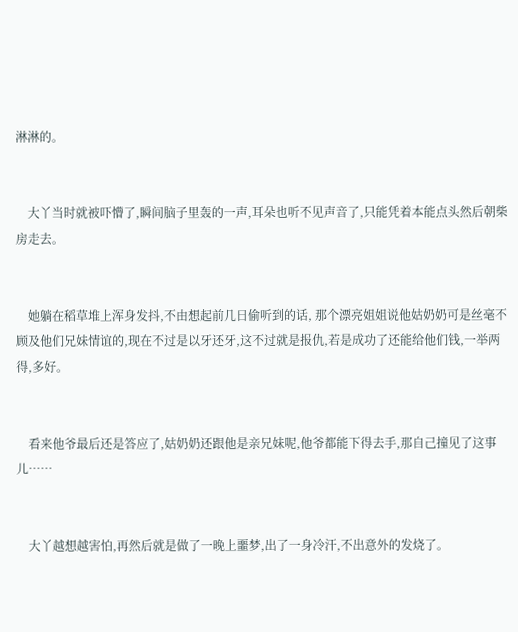淋淋的。


    大丫当时就被吓懵了,瞬间脑子里轰的一声,耳朵也听不见声音了,只能凭着本能点头然后朝柴房走去。


    她躺在稻草堆上浑身发抖,不由想起前几日偷听到的话, 那个漂亮姐姐说他姑奶奶可是丝毫不顾及他们兄妹情谊的,现在不过是以牙还牙,这不过就是报仇,若是成功了还能给他们钱,一举两得,多好。


    看来他爷最后还是答应了,姑奶奶还跟他是亲兄妹呢,他爷都能下得去手,那自己撞见了这事儿……


    大丫越想越害怕,再然后就是做了一晚上噩梦,出了一身冷汗,不出意外的发烧了。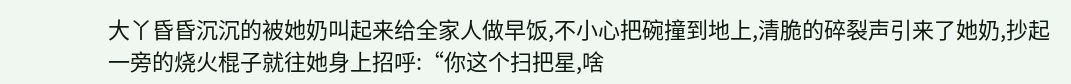大丫昏昏沉沉的被她奶叫起来给全家人做早饭,不小心把碗撞到地上,清脆的碎裂声引来了她奶,抄起一旁的烧火棍子就往她身上招呼:“你这个扫把星,啥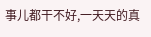事儿都干不好,一天天的真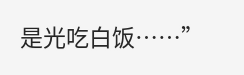是光吃白饭……”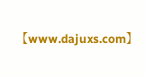【www.dajuxs.com】